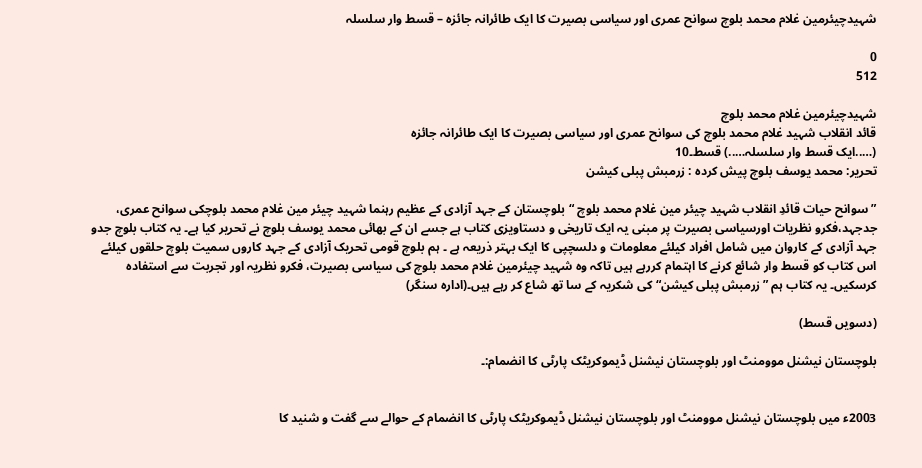شہیدچیئرمین غلام محمد بلوچ سوانح عمری اور سیاسی بصیرت کا ایک طائرانہ جائزہ – قسط وار سلسلہ

0
512

شہیدچیئرمین غلام محمد بلوچ
قائد انقلاب شہید غلام محمد بلوچ کی سوانح عمری اور سیاسی بصیرت کا ایک طائرانہ جائزہ
(…..ایک قسط وار سلسلہ…..) قسط۔10
تحریر: محمد یوسف بلوچ پیش کردہ : زرمبش پبلی کیشن

”سوانح حیات قائدِ انقلاب شہید چیئر مین غلام محمد بلوچ “بلوچستان کے جہد آزادی کے عظیم رہنما شہید چیئر مین غلام محمد بلوچکی سوانح عمری، جدجہد،فکرو نظریات اورسیاسی بصیرت پر مبنی یہ ایک تاریخی و دستاویزی کتاب ہے جسے ان کے بھائی محمد یوسف بلوچ نے تحریر کیا ہے۔ یہ کتاب بلوچ جدو جہد آزادی کے کاروان میں شامل افراد کیلئے معلومات و دلسچپی کا ایک بہتر ذریعہ ہے ۔ ہم بلوچ قومی تحریک آزادی کے جہد کاروں سمیت بلوچ حلقوں کیلئے اس کتاب کو قسط وار شائع کرنے کا اہتمام کررہے ہیں تاکہ وہ شہید چیئرمین غلام محمد بلوچ کی سیاسی بصیرت، فکرو نظریہ اور تجربت سے استفادہ کرسکیں۔ یہ کتاب ہم ”زرمبش پبلی کیشن“کی شکریہ کے سا تھ شاع کر رہے ہیں۔(ادارہ سنگر)

(دسویں قسط)

بلوچستان نیشنل موومنٹ اور بلوچستان نیشنل ڈیموکریٹک پارٹی کا انضمام:۔


2003ء میں بلوچستان نیشنل موومنٹ اور بلوچستان نیشنل ڈیموکریٹک پارٹی کا انضمام کے حوالے سے گفت و شنید کا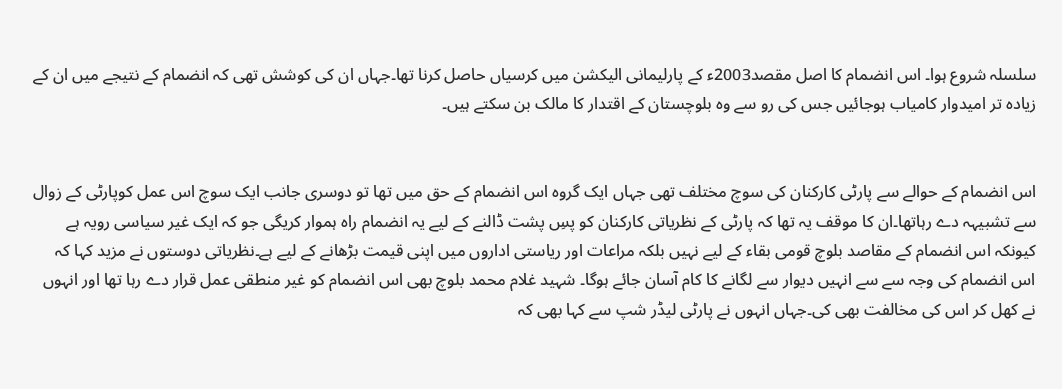سلسلہ شروع ہوا۔ اس انضمام کا اصل مقصد2003ء کے پارلیمانی الیکشن میں کرسیاں حاصل کرنا تھا۔جہاں ان کی کوشش تھی کہ انضمام کے نتیجے میں ان کے زیادہ تر امیدوار کامیاب ہوجائیں جس کی رو سے وہ بلوچستان کے اقتدار کا مالک بن سکتے ہیں۔


اس انضمام کے حوالے سے پارٹی کارکنان کی سوچ مختلف تھی جہاں ایک گروہ اس انضمام کے حق میں تھا تو دوسری جانب ایک سوچ اس عمل کوپارٹی کے زوال سے تشبیہہ دے رہاتھا۔ان کا موقف یہ تھا کہ پارٹی کے نظریاتی کارکنان کو پسِ پشت ڈالنے کے لیے یہ انضمام راہ ہموار کریگی جو کہ ایک غیر سیاسی رویہ ہے کیونکہ اس انضمام کے مقاصد بلوچ قومی بقاء کے لیے نہیں بلکہ مراعات اور ریاستی اداروں میں اپنی قیمت بڑھانے کے لیے ہے۔نظریاتی دوستوں نے مزید کہا کہ اس انضمام کی وجہ سے سے انہیں دیوار سے لگانے کا کام آسان جائے ہوگا۔ شہید غلام محمد بلوچ بھی اس انضمام کو غیر منطقی عمل قرار دے رہا تھا اور انہوں نے کھل کر اس کی مخالفت بھی کی۔جہاں انہوں نے پارٹی لیڈر شپ سے کہا بھی کہ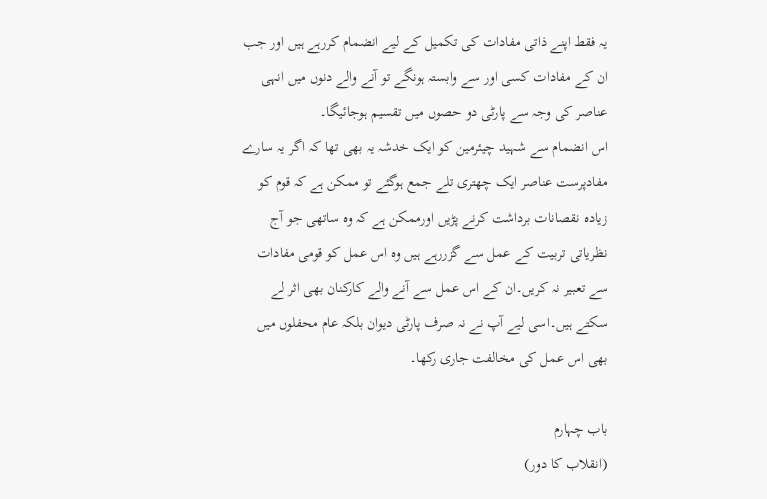یہ فقط اپنے ذاتی مفادات کی تکمیل کے لیے انضمام کررہے ہیں اور جب ان کے مفادات کسی اور سے وابستہ ہونگے تو آنے والے دنوں میں انہی عناصر کی وجہ سے پارٹی دو حصوں میں تقسیم ہوجائیگا۔
اس انضمام سے شہید چیئرمین کو ایک خدشہ یہ بھی تھا کہ اگر یہ سارے مفادپرست عناصر ایک چھتری تلے جمع ہوگئے تو ممکن ہے کہ قوم کو زیادہ نقصانات برداشت کرنے پڑیں اورممکن ہے کہ وہ ساتھی جو آج نظریاتی تربیت کے عمل سے گزررہے ہیں وہ اس عمل کو قومی مفادات سے تعبیر نہ کریں۔ان کے اس عمل سے آنے والے کارکنان بھی اثر لے سکتے ہیں۔اسی لیے آپ نے نہ صرف پارٹی دیوان بلکہ عام محفلوں میں بھی اس عمل کی مخالفت جاری رکھا۔

باب چہارم
(انقلاب کا دور)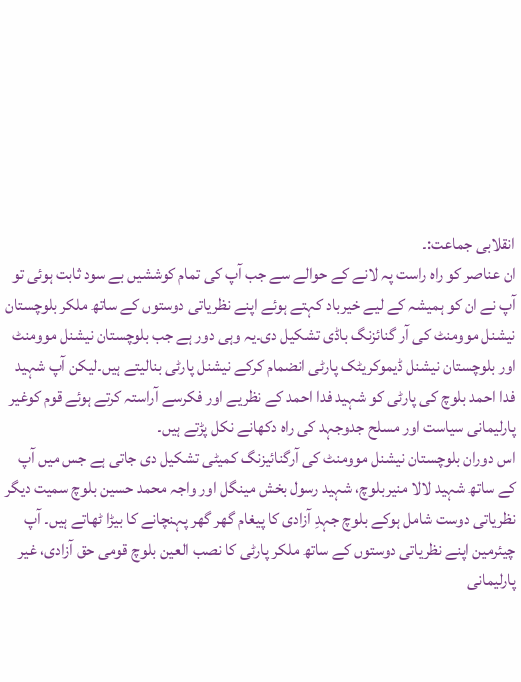انقلابی جماعت:۔
ان عناصر کو راہ راست پہ لانے کے حوالے سے جب آپ کی تمام کوششیں بے سود ثابت ہوئی تو آپ نے ان کو ہمیشہ کے لیے خیرباد کہتے ہوئے اپنے نظریاتی دوستوں کے ساتھ ملکر بلوچستان نیشنل موومنٹ کی آر گنائزنگ باڈی تشکیل دی۔یہ وہی دور ہے جب بلوچستان نیشنل موومنٹ اور بلوچستان نیشنل ڈیموکریٹک پارٹی انضمام کرکے نیشنل پارٹی بنالیتے ہیں۔لیکن آپ شہید فدا احمد بلوچ کی پارٹی کو شہید فدا احمد کے نظریے اور فکرسے آراستہ کرتے ہوئے قوم کوغیر پارلیمانی سیاست اور مسلح جدوجہد کی راہ دکھانے نکل پڑتے ہیں۔
اس دوران بلوچستان نیشنل موومنٹ کی آرگنائیزنگ کمیٹی تشکیل دی جاتی ہے جس میں آپ کے ساتھ شہید لالا منیربلوچ، شہید رسول بخش مینگل اور واجہ محمد حسین بلوچ سمیت دیگر نظریاتی دوست شامل ہوکے بلوچ جہدِ آزادی کا پیغام گھر گھر پہنچانے کا بیڑا ٹھاتے ہیں۔ آپ چیئرمین اپنے نظریاتی دوستوں کے ساتھ ملکر پارٹی کا نصب العین بلوچ قومی حق آزادی، غیر پارلیمانی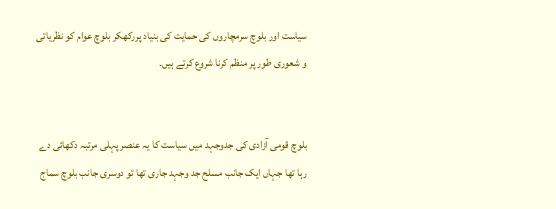سیاست اور بلوچ سرمچاروں کی حمایت کی بنیاد پررکھکر بلوچ عوام کو نظریاتی و شعوری طور پر منظم کرنا شروع کرتے ہیں۔


بلوچ قومی آزادی کی جدوجہد میں سیاست کا یہ عنصر پہلی مرتبہ دکھائی دے رہا تھا جہاں ایک جانب مسلح جد وجہد جاری تھا تو دوسری جانب بلوچ سماج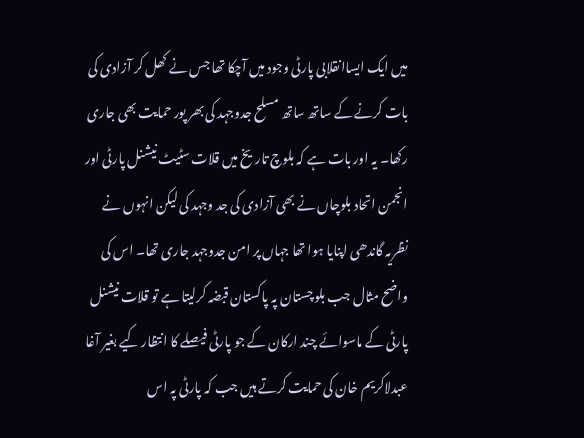میں ایک ایساانقلابی پارٹی وجود میں آچکا تھا جس نے کھل کر آزادی کی بات کرنے کے ساتھ ساتھ مسلح جدوجہد کی بھر پور حمایت بھی جاری رکھا۔ یہ اور بات ہے کہ بلوچ تاریخ میں قلات سٹیٹ نیشنل پارٹی اور انجمن اتحاد بلوچاں نے بھی آزادی کی جد وجہد کی لیکن انہوں نے نظریہ گاندھی اپنایا ہوا تھا جہاں پر امن جدوجہد جاری تھا۔ اس کی واضح مثال جب بلوچستان پہ پاکستان قبضہ کرلیتا ہے تو قلات نیشنل پارٹی کے ماسوائے چند ارکان کے جو پارٹی فیصلے کا انتظار کیے بغیر آغا عبدلاکریم خان کی حمایت کرتے ہیں جب کہ پارٹی پہ اس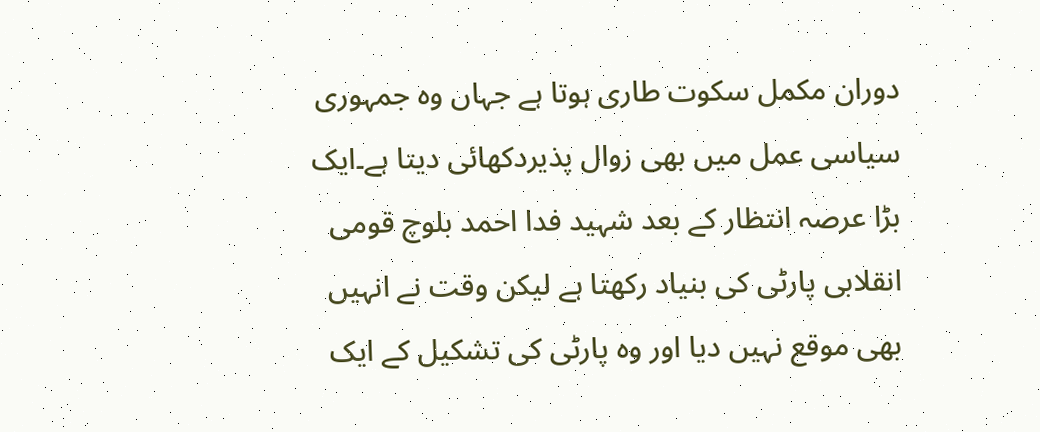دوران مکمل سکوت طاری ہوتا ہے جہاں وہ جمہوری سیاسی عمل میں بھی زوال پذیردکھائی دیتا ہے۔ایک بڑا عرصہ انتظار کے بعد شہید فدا احمد بلوچ قومی انقلابی پارٹی کی بنیاد رکھتا ہے لیکن وقت نے انہیں بھی موقع نہیں دیا اور وہ پارٹی کی تشکیل کے ایک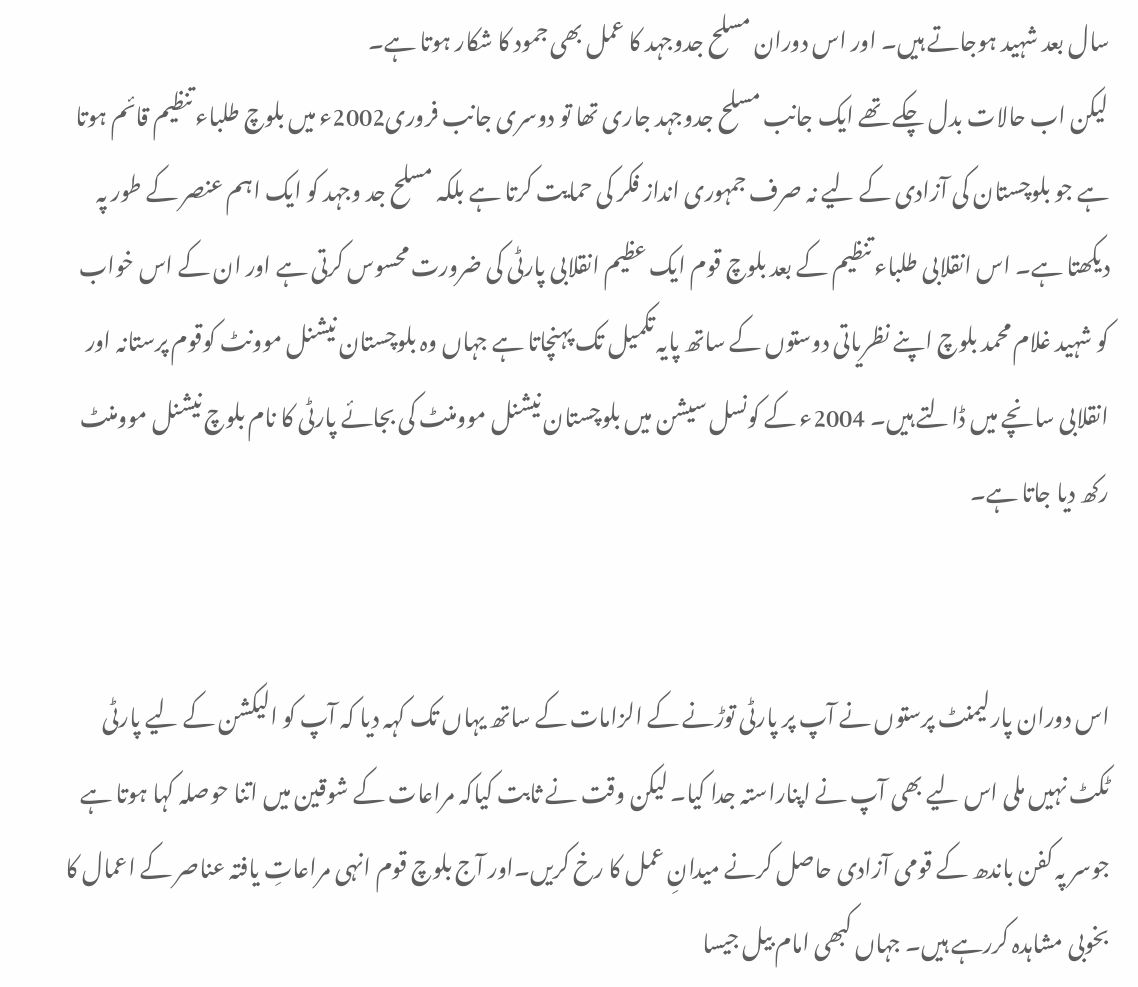سال بعد شہید ہوجاتے ہیں۔ اور اس دوران مسلح جدوجہد کا عمل بھی جمود کا شکار ہوتا ہے۔
لیکن اب حالات بدل چکے تھے ایک جانب مسلح جدوجہد جاری تھا تو دوسری جانب فروری2002ء میں بلوچ طلباء تنظیم قائم ہوتا ہے جو بلوچستان کی آزادی کے لیے نہ صرف جمہوری انداز فکر کی حمایت کرتا ہے بلکہ مسلح جد وجہد کو ایک اہم عنصر کے طور پہ دیکھتا ہے۔ اس انقلابی طلباء تنظیم کے بعد بلوچ قوم ایک عظیم انقلابی پارٹی کی ضرورت محسوس کرتی ہے اور ان کے اس خواب کو شہید غلام محمد بلوچ اپنے نظریاتی دوستوں کے ساتھ پایہ تکمیل تک پہنچاتا ہے جہاں وہ بلوچستان نیشنل موونٹ کوقوم پرستانہ اور انقلابی سانچے میں ڈالتے ہیں۔ 2004ء کے کونسل سیشن میں بلوچستان نیشنل موومنٹ کی بجائے پارٹی کا نام بلوچ نیشنل موومنٹ رکھ دیا جاتا ہے۔


اس دوران پارلیمنٹ پرستوں نے آپ پر پارٹی توڑنے کے الزامات کے ساتھ یہاں تک کہہ دیا کہ آپ کو الیکشن کے لیے پارٹی ٹکٹ نہیں ملی اس لیے بھی آپ نے اپناراستہ جدا کیا۔ لیکن وقت نے ثابت کیاکہ مراعات کے شوقین میں اتنا حوصلہ کہا ہوتا ہے جوسر پہ کفن باندھ کے قومی آزادی حاصل کرنے میدانِ عمل کا رخ کریں۔اور آج بلوچ قوم انہی مراعاتِ یافتہ عناصر کے اعمال کا بخوبی مشاہدہ کررہے ہیں۔ جہاں کبھی امام بیل جیسا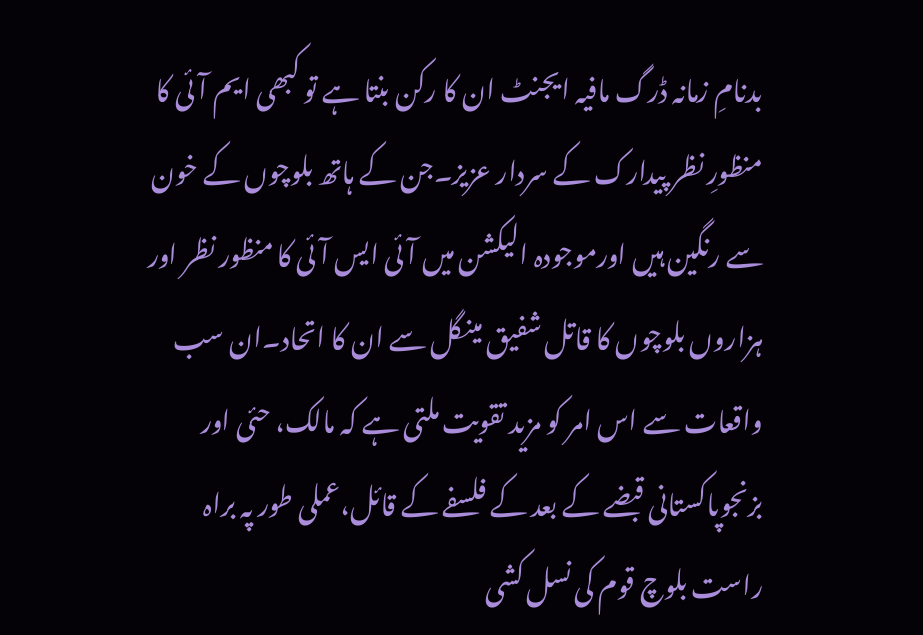بدنامِ زمانہ ڈرگ مافیہ ایجنٹ ان کا رکن بنتا ہے تو کبھی ایم آئی کا منظورِ نظر پیدارک کے سردار عزیز۔جن کے ہاتھ بلوچوں کے خون سے رنگین ہیں اورموجودہ الیکشن میں آئی ایس آئی کا منظور نظر اور ہزاروں بلوچوں کا قاتل شفیق مینگل سے ان کا اتحاد۔ان سب واقعات سے اس امر کو مزید تقویت ملتی ہے کہ مالک، حئی اور بزنجوپاکستانی قبضے کے بعد کے فلسفے کے قائل،عملی طور پہ براہ راست بلوچ قوم کی نسل کشی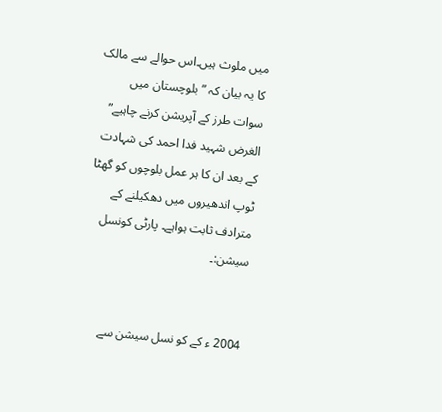میں ملوث ہیں۔اس حوالے سے مالک کا یہ بیان کہ ” بلوچستان میں سوات طرز کے آپریشن کرنے چاہیے” الغرض شہید فدا احمد کی شہادت کے بعد ان کا ہر عمل بلوچوں کو گھٹا ٹوپ اندھیروں میں دھکیلنے کے مترادف ثابت ہواہے۔ پارٹی کونسل سیشن:۔


2004 ء کے کو نسل سیشن سے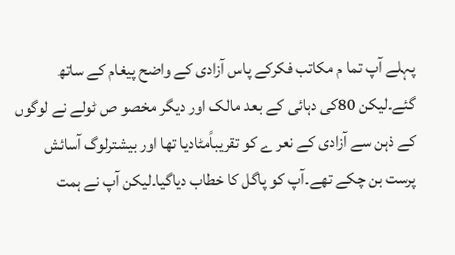پہلے آپ تما م مکاتب فکرکے پاس آزادی کے واضح پیغام کے ساتھ گئے۔لیکن 80کی دہائی کے بعد مالک اور دیگر مخصو ص ٹولے نے لوگوں کے ذہن سے آزادی کے نعر ے کو تقریباًمٹادیا تھا اور بیشترلوگ آسائش پرست بن چکے تھے۔آپ کو پاگل کا خطاب دیاگیا۔لیکن آپ نے ہمت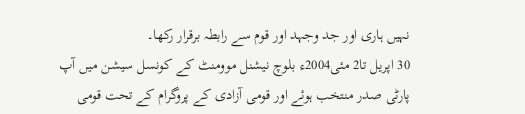نہیں ہاری اور جد وجہد اور قوم سے رابطہ برقرار رکھا۔
30 اپریل تا2 مئی2004ء بلوچ نیشنل موومنٹ کے کونسل سیشن میں آپ پارٹی صدر منتخب ہوئے اور قومی آزادی کے پروگرام کے تحت قومی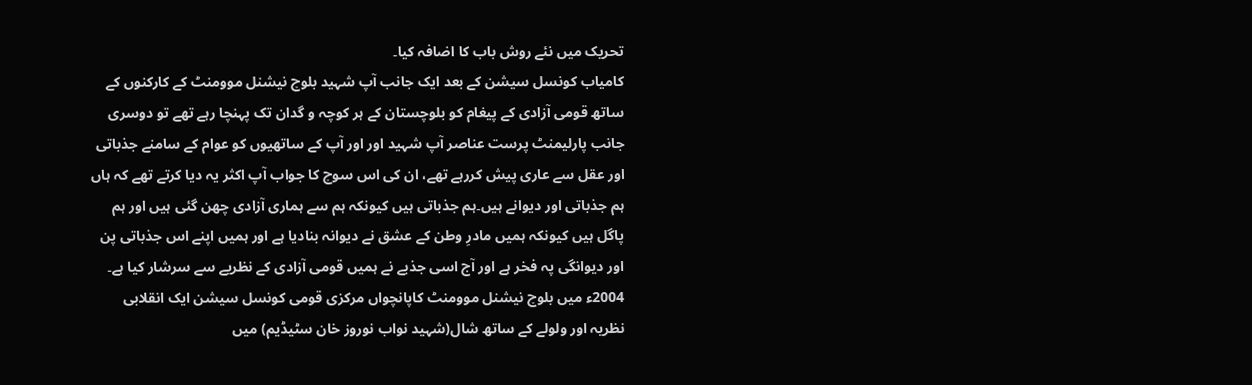تحریک میں نئے روش باب کا اضافہ کیا۔
کامیاب کونسل سیشن کے بعد ایک جانب آپ شہید بلوچ نیشنل موومنٹ کے کارکنوں کے ساتھ قومی آزادی کے پیغام کو بلوچستان کے ہر کوچہ و گدان تک پہنچا رہے تھے تو دوسری جانب پارلیمنٹ پرست عناصر آپ شہید اور اور آپ کے ساتھیوں کو عوام کے سامنے جذباتی اور عقل سے عاری پیش کررہے تھے، ان کی اس سوچ کا جواب آپ اکثر یہ دیا کرتے تھے کہ ہاں ہم جذباتی اور دیوانے ہیں۔ہم جذباتی ہیں کیونکہ ہم سے ہماری آزادی چھن گئی ہیں اور ہم پاگل ہیں کیونکہ ہمیں مادرِ وطن کے عشق نے دیوانہ بنادیا ہے اور ہمیں اپنے اس جذباتی پن اور دیوانگی پہ فخر ہے اور آج اسی جذبے نے ہمیں قومی آزادی کے نظریے سے سرشار کیا ہے۔
2004ء میں بلوچ نیشنل موومنٹ کاپانچواں مرکزی قومی کونسل سیشن ایک انقلابی نظریہ اور ولولے کے ساتھ شال(شہید نواب نوروز خان سٹیڈیم) میں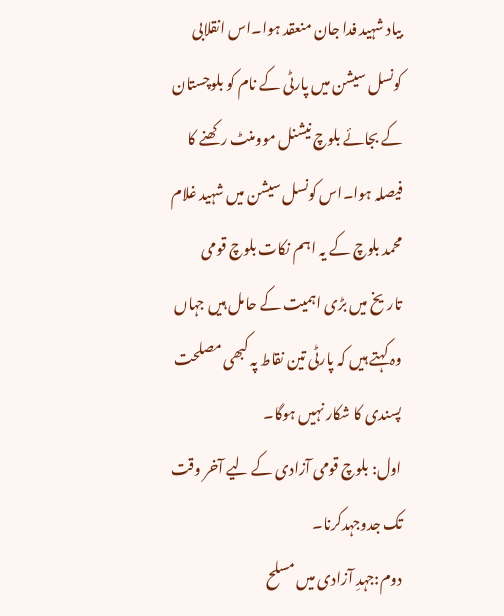بیاد شہید فدا جان منعقد ہوا۔اس انقلابی کونسل سیشن میں پارٹی کے نام کو بلوچستان کے بجائے بلوچ نیشنل موومنٹ رکھنے کا فیصلہ ہوا۔اس کونسل سیشن میں شہید غلام محمد بلوچ کے یہ اہم نکات بلوچ قومی تاریخ میں بڑی اہمیت کے حامل ہیں جہاں وہ کہتے ہیں کہ پارٹی تین نقاط پہ کبھی مصلحت پسندی کا شکار نہیں ہوگا۔
اول: بلوچ قومی آزادی کے لیے آخر وقت تک جدوجہدکرنا۔
دوم:جہدِ آزادی میں مسلح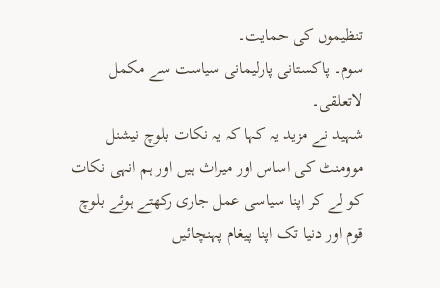تنظیموں کی حمایت۔
سوم۔ پاکستانی پارلیمانی سیاست سے مکمل لاتعلقی۔
شہید نے مزید یہ کہا کہ یہ نکات بلوچ نیشنل موومنٹ کی اساس اور میراث ہیں اور ہم انہی نکات کو لے کر اپنا سیاسی عمل جاری رکھتے ہوئے بلوچ قوم اور دنیا تک اپنا پیغام پہنچائیں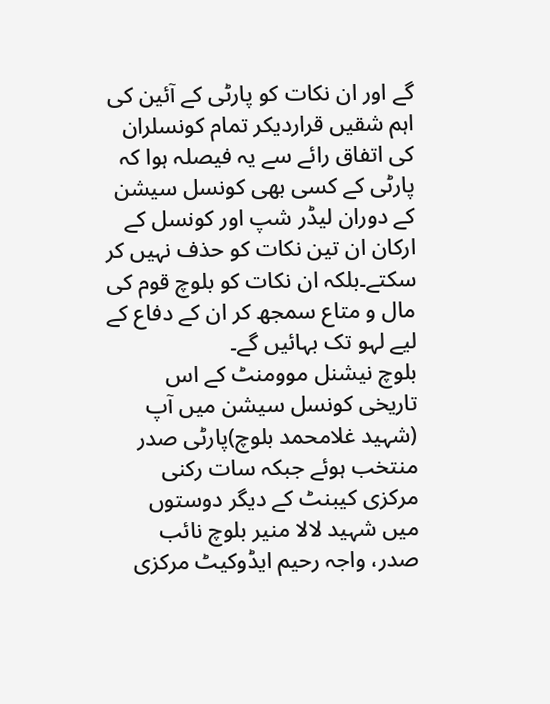گے اور ان نکات کو پارٹی کے آئین کی اہم شقیں قراردیکر تمام کونسلران کی اتفاق رائے سے یہ فیصلہ ہوا کہ پارٹی کے کسی بھی کونسل سیشن کے دوران لیڈر شپ اور کونسل کے ارکان ان تین نکات کو حذف نہیں کر سکتے۔بلکہ ان نکات کو بلوچ قوم کی مال و متاع سمجھ کر ان کے دفاع کے لیے لہو تک بہائیں گے۔
بلوچ نیشنل موومنٹ کے اس تاریخی کونسل سیشن میں آپ (شہید غلامحمد بلوچ)پارٹی صدر منتخب ہوئے جبکہ سات رکنی مرکزی کیبنٹ کے دیگر دوستوں میں شہید لالا منیر بلوچ نائب صدر، واجہ رحیم ایڈوکیٹ مرکزی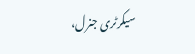سیکرٹری جنرل،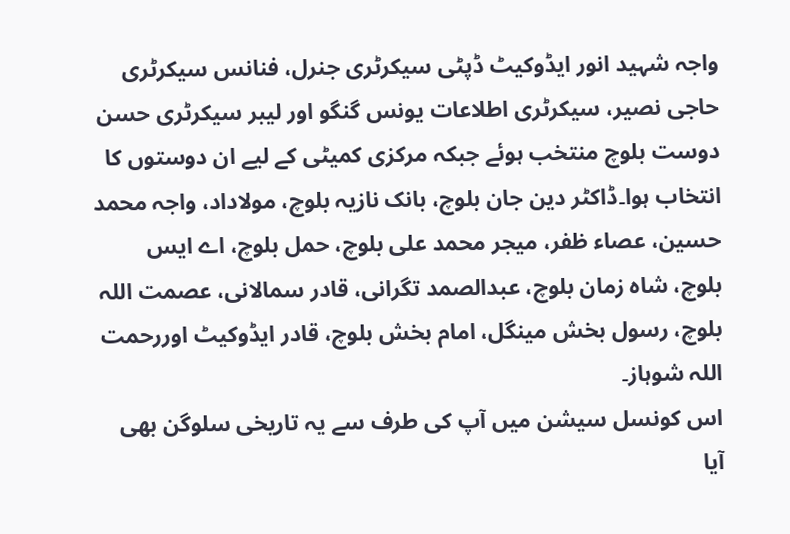واجہ شہید انور ایڈوکیٹ ڈپٹی سیکرٹری جنرل، فنانس سیکرٹری حاجی نصیر، سیکرٹری اطلاعات یونس گنگو اور لیبر سیکرٹری حسن دوست بلوچ منتخب ہوئے جبکہ مرکزی کمیٹی کے لیے ان دوستوں کا انتخاب ہوا۔ڈاکٹر دین جان بلوچ، بانک نازیہ بلوچ، مولاداد، واجہ محمد حسین، عصاء ظفر، میجر محمد علی بلوچ، حمل بلوچ، اے ایس بلوچ، شاہ زمان بلوچ، عبدالصمد تگرانی، قادر سمالانی، عصمت اللہ بلوچ، رسول بخش مینگل، امام بخش بلوچ، قادر ایڈوکیٹ اوررحمت اللہ شوہاز۔
اس کونسل سیشن میں آپ کی طرف سے یہ تاریخی سلوگن بھی آیا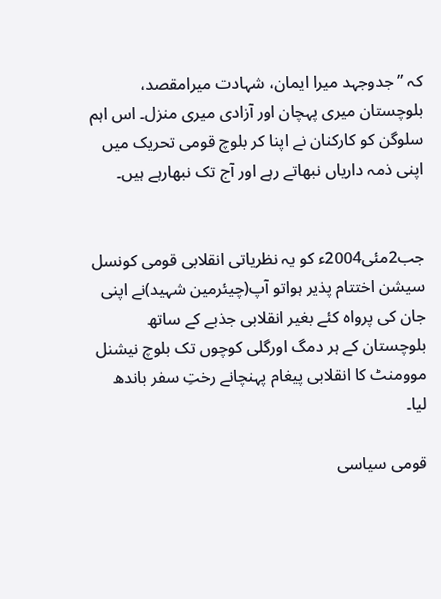کہ ”جدوجہد میرا ایمان، شہادت میرامقصد، بلوچستان میری پہچان اور آزادی میری منزل۔ اس اہم سلوگن کو کارکنان نے اپنا کر بلوچ قومی تحریک میں اپنی ذمہ داریاں نبھاتے رہے اور آج تک نبھارہے ہیں۔


جب2مئی2004ء کو یہ نظریاتی انقلابی قومی کونسل سیشن اختتام پذیر ہواتو آپ(چیئرمین شہید)نے اپنی جان کی پرواہ کئے بغیر انقلابی جذبے کے ساتھ بلوچستان کے ہر دمگ اورگلی کوچوں تک بلوچ نیشنل موومنٹ کا انقلابی پیغام پہنچانے رختِ سفر باندھ لیا۔

قومی سیاسی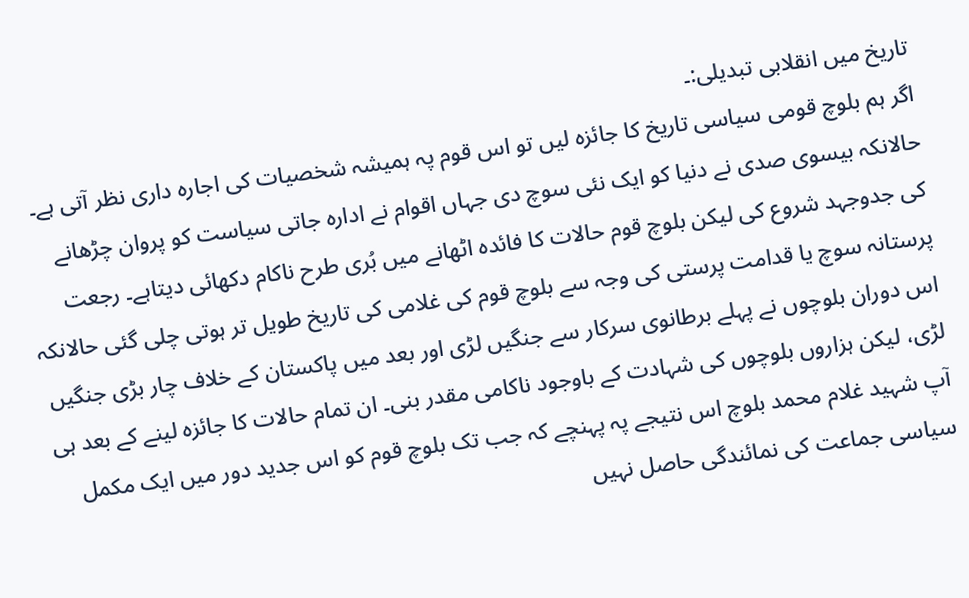تاریخ میں انقلابی تبدیلی:۔
اگر ہم بلوچ قومی سیاسی تاریخ کا جائزہ لیں تو اس قوم پہ ہمیشہ شخصیات کی اجارہ داری نظر آتی ہے۔ حالانکہ بیسوی صدی نے دنیا کو ایک نئی سوچ دی جہاں اقوام نے ادارہ جاتی سیاست کو پروان چڑھانے کی جدوجہد شروع کی لیکن بلوچ قوم حالات کا فائدہ اٹھانے میں بُری طرح ناکام دکھائی دیتاہے۔ رجعت پرستانہ سوچ یا قدامت پرستی کی وجہ سے بلوچ قوم کی غلامی کی تاریخ طویل تر ہوتی چلی گئی حالانکہ اس دوران بلوچوں نے پہلے برطانوی سرکار سے جنگیں لڑی اور بعد میں پاکستان کے خلاف چار بڑی جنگیں لڑی، لیکن ہزاروں بلوچوں کی شہادت کے باوجود ناکامی مقدر بنی۔ ان تمام حالات کا جائزہ لینے کے بعد ہی آپ شہید غلام محمد بلوچ اس نتیجے پہ پہنچے کہ جب تک بلوچ قوم کو اس جدید دور میں ایک مکمل سیاسی جماعت کی نمائندگی حاصل نہیں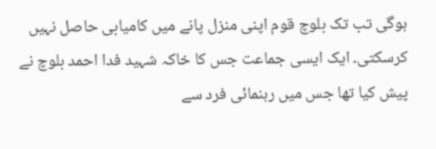ہوگی تب تک بلوچ قوم اپنی منزل پانے میں کامیابی حاصل نہیں کرسکتی۔ ایک ایسی جماعت جس کا خاکہ شہید فدا احمد بلوچ نے پیش کیا تھا جس میں رہنمائی فرد سے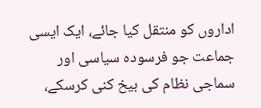اداروں کو منتقل کیا جائے، ایک ایسی جماعت جو فرسودہ سیاسی اور سماجی نظام کی بیخ کنی کرسکے،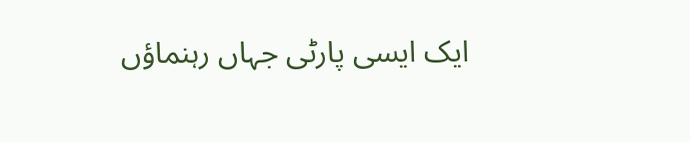ایک ایسی پارٹی جہاں رہنماؤں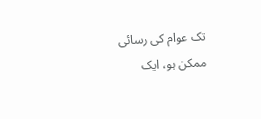تک عوام کی رسائی ممکن ہو، ایک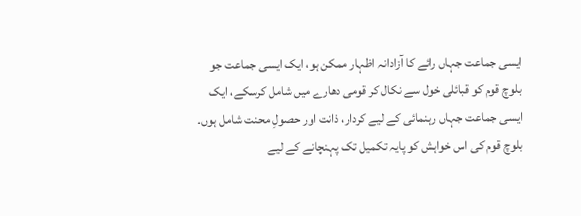ایسی جماعت جہاں رائے کا آزادانہ اظہار ممکن ہو، ایک ایسی جماعت جو بلوچ قوم کو قبائلی خول سے نکال کر قومی دھارے میں شامل کرسکے، ایک ایسی جماعت جہاں رہنمائی کے لیے کردار، ذانت اور حصولِ محنت شامل ہوں۔
بلوچ قوم کی اس خواہش کو پایہ تکمیل تک پہنچانے کے لیے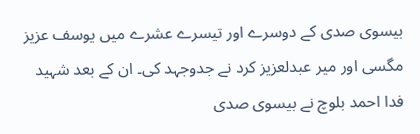بیسوی صدی کے دوسرے اور تیسرے عشرے میں یوسف عزیز مگسی اور میر عبدلعزیز کرد نے جدوجہد کی۔ ان کے بعد شہید فدا احمد بلوچ نے بیسوی صدی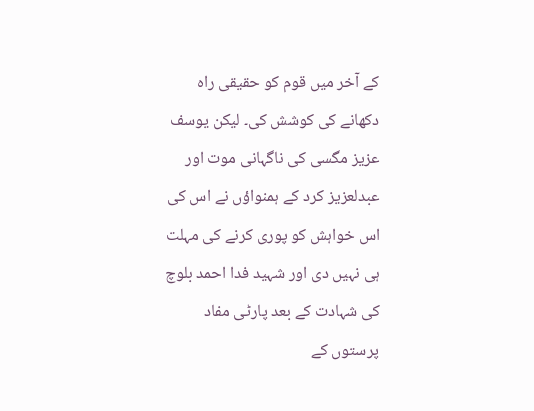کے آخر میں قوم کو حقیقی راہ دکھانے کی کوشش کی۔ لیکن یوسف عزیز مگسی کی ناگہانی موت اور عبدلعزیز کرد کے ہمنواؤں نے اس کی اس خواہش کو پوری کرنے کی مہلت ہی نہیں دی اور شہید فدا احمد بلوچ کی شہادت کے بعد پارٹی مفاد پرستوں کے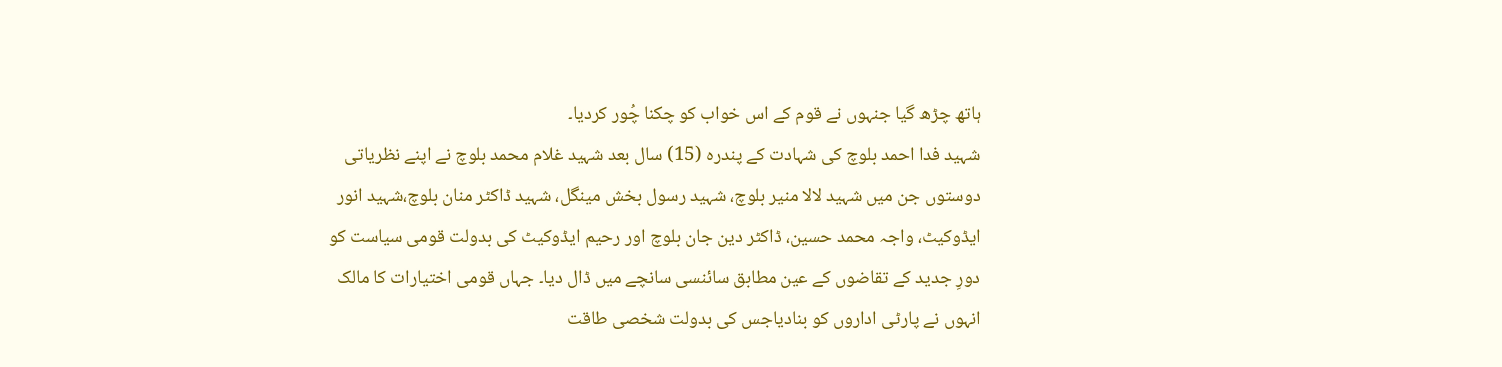ہاتھ چڑھ گیا جنہوں نے قوم کے اس خواب کو چکنا چُور کردیا۔
شہید فدا احمد بلوچ کی شہادت کے پندرہ (15) سال بعد شہید غلام محمد بلوچ نے اپنے نظریاتی دوستوں جن میں شہید لالا منیر بلوچ، شہید رسول بخش مینگل، شہید ڈاکٹر منان بلوچ،شہید انور ایڈوکیٹ، واجہ محمد حسین، ڈاکٹر دین جان بلوچ اور رحیم ایڈوکیٹ کی بدولت قومی سیاست کو دورِ جدید کے تقاضوں کے عین مطابق سائنسی سانچے میں ڈال دیا۔ جہاں قومی اختیارات کا مالک انہوں نے پارٹی اداروں کو بنادیاجس کی بدولت شخصی طاقت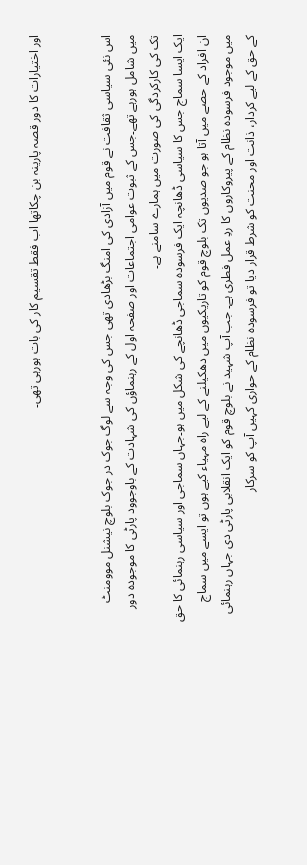اور اختیارات کا دور قصہ پارینہ بن چکاتھا اب فقط تقسیم کار کی بات ہورہی تھی۔


اس نئی سیاسی ثقافت نے قوم میں آزادی کی امنگ بڑھادی تھی جس کی وجہ سے لوگ جوک در جوک بلوچ نیشنل موومنٹ میں شامل ہورہے تھے۔جس کے ثبوت عوامی اجتماعات اور صفحہ اول کے رہنماؤں کی شہادت کے باوجوود پارٹی کا موجودہ دور تک کی کارکردگی کی صورت میں ہمارے سامنے ہے۔
ایک ایسا سماج جس کا سیاسی ڈھانچہ ایک فرسودہ سماجی ڈھانچے کی شکل میں ہو۔جہاں سماجی اور سیاسی رہنمائی کا حق ان افراد کے حصے میں آتا ہو جو صدیوں تک بلوچ قوم کو تاریکیوں میں دھکیلنے کے لیے راہ مہیاء کیے ہوں تو ایسے میں سماج میں موجود فرسودہ نظام کے پیروکاروں کا ردِ عمل فطری ہے۔ جب آپ شہید نے بلوچ قوم کو ایک انقلابی پارٹی دی جہاں رہنمائی کے حق کے لیے کردار، ذانت اور محنت کو شرط قرار دیا تو فرسودہ نظام کے حواری کہیں آپ کو سرکار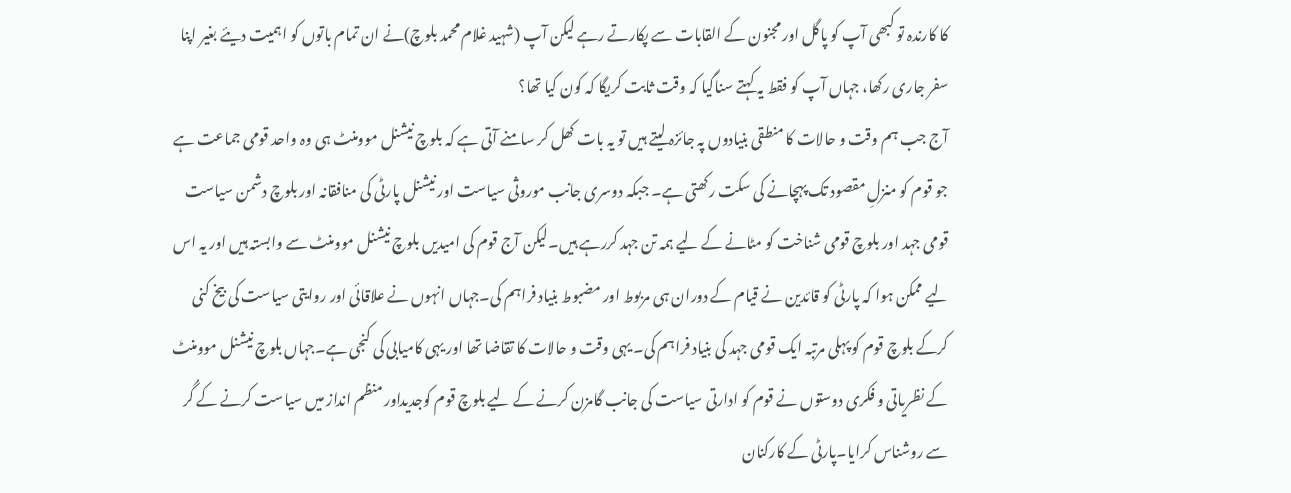کا کارندہ تو کبھی آپ کو پاگل اور مجنون کے القابات سے پکارتے رہے لیکن آپ (شہید غلام محمد بلوچ)نے ان تمام باتوں کو اہمیت دیئے بغیر اپنا سفر جاری رکھا، جہاں آپ کو فقط یہ کہتے سناگیا کہ وقت ثابت کریگا کہ کون کیا تھا؟
آج جب ہم وقت و حالات کا منطقی بنیادوں پہ جائزہ لیتے ہیں تو یہ بات کھل کر سامنے آتی ہے کہ بلوچ نیشنل موومنٹ ہی وہ واحد قومی جماعت ہے جو قوم کو منزلِ مقصود تک پہچانے کی سکت رکھتی ہے۔ جبکہ دوسری جانب موروثی سیاست اور نیشنل پارٹی کی منافقانہ اور بلوچ دشمن سیاست قومی جہد اور بلوچ قومی شناخت کو مٹانے کے لیے ہمہ تن جہد کررہے ہیں۔لیکن آج قوم کی امیدیں بلوچ نیشنل موومنٹ سے وابستہ ہیں اور یہ اس لیے ممکن ہوا کہ پارٹی کو قائدین نے قیام کے دوران ہی مربوط اور مضبوط بنیاد فراہم کی۔جہاں انہوں نے علاقائی اور روایتی سیاست کی بیخ کنی کرکے بلوچ قوم کو پہلی مرتبہ ایک قومی جہد کی بنیاد فراہم کی۔ یہی وقت و حالات کا تقاضا تھا اور یہی کامیابی کی کنجی ہے۔جہاں بلوچ نیشنل موومنٹ کے نظریاتی و فکری دوستوں نے قوم کو ادارتی سیاست کی جانب گامزن کرنے کے لیے بلوچ قوم کوجدیداور منظم انداز میں سیاست کرنے کے گُر سے روشناس کرایا۔پارٹی کے کارکنان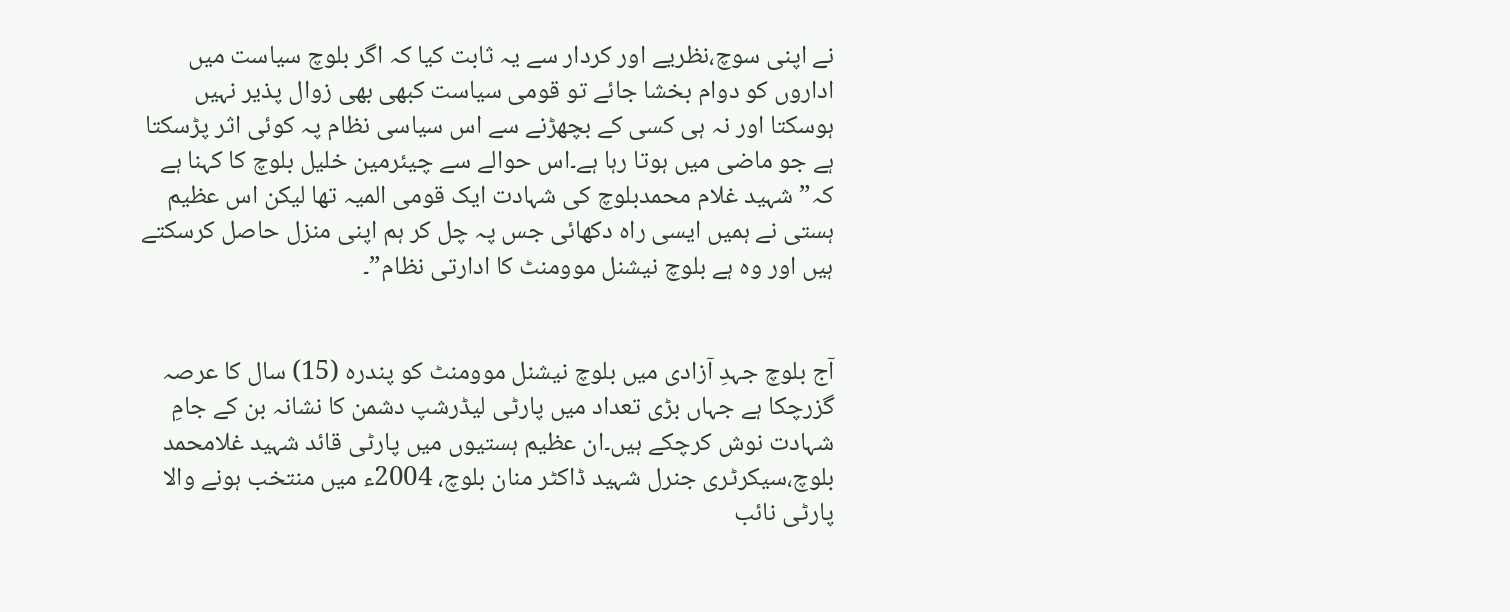نے اپنی سوچ،نظریے اور کردار سے یہ ثابت کیا کہ اگر بلوچ سیاست میں اداروں کو دوام بخشا جائے تو قومی سیاست کبھی بھی زوال پذیر نہیں ہوسکتا اور نہ ہی کسی کے بچھڑنے سے اس سیاسی نظام پہ کوئی اثر پڑسکتا ہے جو ماضی میں ہوتا رہا ہے۔اس حوالے سے چیئرمین خلیل بلوچ کا کہنا ہے کہ” شہید غلام محمدبلوچ کی شہادت ایک قومی المیہ تھا لیکن اس عظیم ہستی نے ہمیں ایسی راہ دکھائی جس پہ چل کر ہم اپنی منزل حاصل کرسکتے ہیں اور وہ ہے بلوچ نیشنل موومنٹ کا ادارتی نظام”۔


آج بلوچ جہدِ آزادی میں بلوچ نیشنل موومنٹ کو پندرہ (15) سال کا عرصہ گزرچکا ہے جہاں بڑی تعداد میں پارٹی لیڈرشپ دشمن کا نشانہ بن کے جامِ شہادت نوش کرچکے ہیں۔ان عظیم ہستیوں میں پارٹی قائد شہید غلامحمد بلوچ،سیکرٹری جنرل شہید ڈاکٹر منان بلوچ، 2004ء میں منتخب ہونے والا پارٹی نائب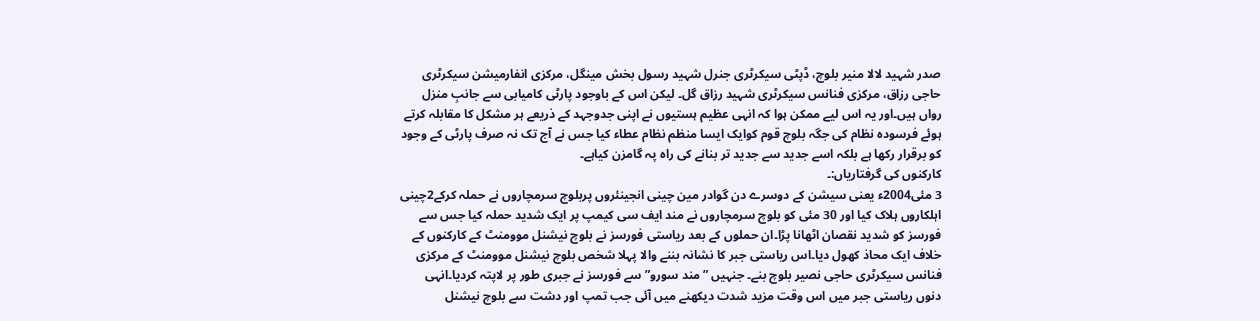صدر شہید لالا منیر بلوچ، ڈپٹی سیکرٹری جنرل شہید رسول بخش مینگل، مرکزی انفارمیشن سیکرٹری حاجی رزاق، مرکزی فنانس سیکرٹری شہید رزاق گل۔ لیکن اس کے باوجود پارٹی کامیابی سے جانبِ منزل رواں ہیں۔اور یہ اس لیے ممکن ہوا کہ انہی عظیم ہستیوں نے اپنی جدوجہد کے ذریعے ہر مشکل کا مقابلہ کرتے ہوئے فرسودہ نظام کی جگہ بلوچ قوم کوایک ایسا منظم نظام عطاء کیا جس نے آج تک نہ صرف پارٹی کے وجود کو برقرار رکھا ہے بلکہ اسے جدید سے جدید تر بنانے کی راہ پہ گامزن کیاہے۔
کارکنوں کی گرفتاریاں:۔
3 مئی2004ء یعنی سیشن کے دوسرے دن گوادر مین چینی انجینئروں پربلوچ سرمچاروں نے حملہ کرکے2چینی اہلکاروں ہلاک کیا اور 30 مئی کو بلوچ سرمچاروں نے مند ایف سی کیمپ پر ایک شدید حملہ کیا جس سے فورسز کو شدید نقصان اٹھانا پڑا۔ان حملوں کے بعد ریاستی فورسز نے بلوچ نیشنل موومنٹ کے کارکنوں کے خلاف ایک محاذ کھول دیا۔اس ریاستی جبر کا نشانہ بننے والا پہلا شخص بلوچ نیشنل موومنٹ کے مرکزی فنانس سیکرٹری حاجی نصیر بلوچ بنے۔ جنہیں ”مند سورو” سے فورسز نے جبری طور پر لاپتہ کردیا۔انہی دنوں ریاستی جبر میں اس وقت مزید شدت دیکھنے میں آئی جب تمپ اور دشت سے بلوچ نیشنل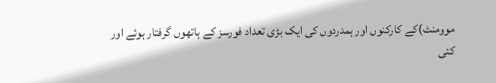موومنٹ)کے کارکنوں اور ہمدردوں کی ایک بڑی تعداد فورسز کے ہاتھوں گرفتار ہوئے اور کئی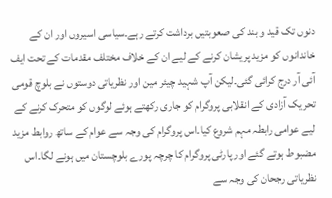دنوں تک قید و بند کی صعوبتیں برداشت کرتے رہے۔سیاسی اسیروں اور ان کے خاندانوں کو مزید پریشان کرنے کے لیے ان کے خلاف مختلف مقدمات کے تحت ایف آئی آر درج کرائی گئی۔لیکن آپ شہید چیئر مین اور نظریاتی دوستوں نے بلوچ قومی تحریک آزادی کے انقلابی پروگرام کو جاری رکھتے ہوئے لوگوں کو متحرک کرنے کے لیے عوامی رابطہ مہم شروع کیا۔اس پروگرام کی وجہ سے عوام کے ساتھ روابط مزید مضبوط ہوتے گئے اور پارٹی پروگرام کا چرچہ پورے بلوچستان میں ہونے لگا۔اس نظریاتی رجحان کی وجہ سے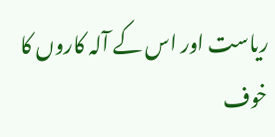ریاست اور اس کے آلہ کاروں کا خوف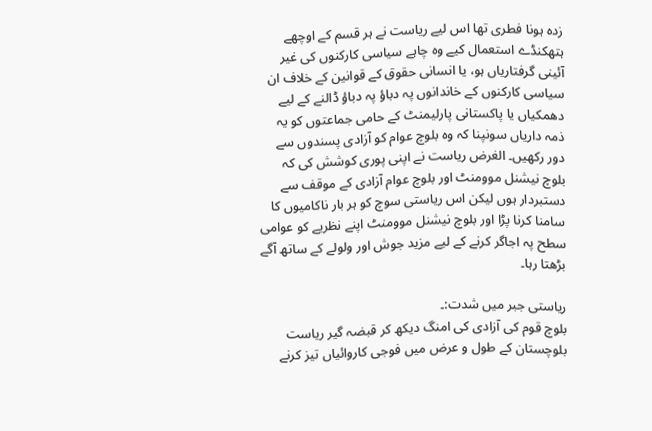زدہ ہونا فطری تھا اس لیے ریاست نے ہر قسم کے اوچھے ہتھکنڈے استعمال کیے وہ چاہے سیاسی کارکنوں کی غیر آئینی گرفتاریاں ہو، یا انسانی حقوق کے قوانین کے خلاف ان سیاسی کارکنوں کے خاندانوں پہ دباؤ پہ دباؤ ڈالنے کے لیے دھمکیاں یا پاکستانی پارلیمنٹ کے حامی جماعتوں کو یہ ذمہ داریاں سونپنا کہ وہ بلوچ عوام کو آزادی پسندوں سے دور رکھیں۔ الغرض ریاست نے اپنی پوری کوشش کی کہ بلوچ نیشنل موومنٹ اور بلوچ عوام آزادی کے موقف سے دستبردار ہوں لیکن اس ریاستی سوچ کو ہر بار ناکامیوں کا سامنا کرنا پڑا اور بلوچ نیشنل موومنٹ اپنے نظریے کو عوامی سطح پہ اجاگر کرنے کے لیے مزید جوش اور ولولے کے ساتھ آگے بڑھتا رہا۔

ریاستی جبر میں شدت:۔
بلوچ قوم کی آزادی کی امنگ دیکھ کر قبضہ گیر ریاست بلوچستان کے طول و عرض میں فوجی کاروائیاں تیز کرنے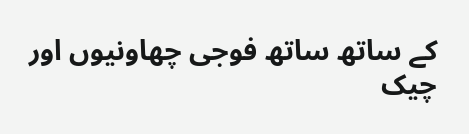کے ساتھ ساتھ فوجی چھاونیوں اور چیک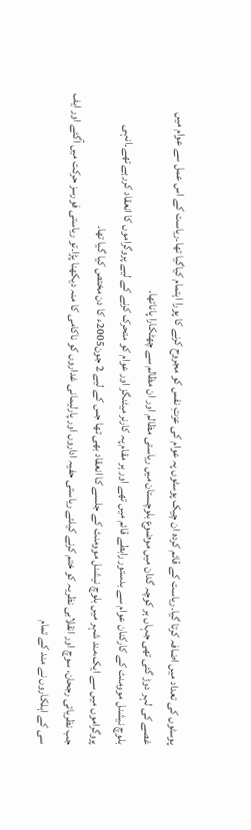پوسٹوں کی تعداد میں اضافہ کرتا گیا۔ریاست کے قائم کردہ ان چیک پوسٹوں پہ عوام کی عزتِ نفس کو مجروح کرنے کا پورا اہتمام کیاگیا تھا۔ریاست کے اس عمل سے عوام میں غصے کی لہر دوڑ گئی تھی جہاں ہر کوچہ گدان میں موضوع بلوچستان میں ریاستی مظالم اور ان مظالم سے چھٹکارا پاناتھا۔
بلوچ نیشنل موومنٹ کے کارکنان عوام سے بدستور رابطے قائم میں تھے اور ہر مقام پہ کارنر میٹنگز اور عوام کو متحرک کرنے کے لیے پروگراموں کا انعقاد کررہے تھے۔انہی پروگراموں میں سے ایک،مند شہر میں بلوچ نیشنل موومنٹ کے جلسے کا انعقاد بھی تھا جس کے لیے 2 جون2005ء کا دن مختص کیا گیا تھا۔
جب نظریاتی رجحان، سوچ اور انقلابی نظریہ کو ختم کرنے کیلئے ریاستی حفیہ اداروں اور پارلیمانی غداروں کو ناکامی کا منہ دیکھنا پڑا۔تو ریاستی فورسز حرکت میں آگئے اور ایف سی کے اہلکاروں نے مند کے تمام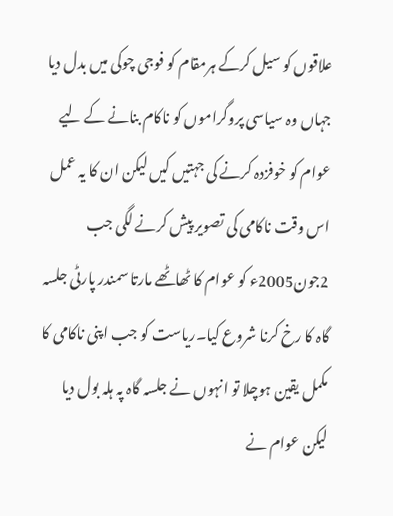علاقوں کو سیل کرکے ہرمقام کو فوجی چوکی میں بدل دیا جہاں وہ سیاسی پروگراموں کو ناکام بنانے کے لیے عوام کو خوفزدہ کرنے کی جہتیں کیں لیکن ان کا یہ عمل اس وقت ناکامی کی تصویر پیش کرنے لگی جب 2جون2005ء کو عوام کا ٹھاٹھے مارتا سمندر پارٹی جلسہ گاہ کا رخ کرنا شروع کیا۔ریاست کو جب اپنی ناکامی کا مکمل یقین ہوچلا تو انہوں نے جلسہ گاہ پہ ہلہ بول دیا لیکن عوام نے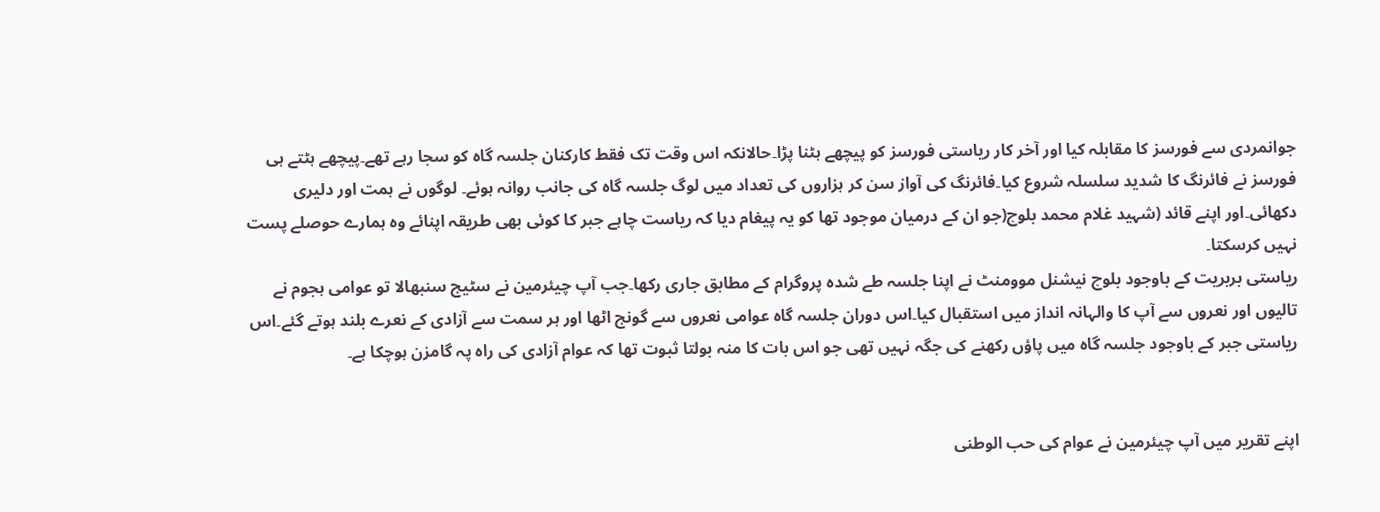جوانمردی سے فورسز کا مقابلہ کیا اور آخر کار ریاستی فورسز کو پیچھے ہٹنا پڑا۔حالانکہ اس وقت تک فقط کارکنان جلسہ گاہ کو سجا رہے تھے۔پیچھے ہٹتے ہی فورسز نے فائرنگ کا شدید سلسلہ شروع کیا۔فائرنگ کی آواز سن کر ہزاروں کی تعداد میں لوگ جلسہ گاہ کی جانب روانہ ہوئے۔ لوگوں نے ہمت اور دلیری دکھائی۔اور اپنے قائد (شہید غلام محمد بلوچ(جو ان کے درمیان موجود تھا کو یہ پیغام دیا کہ ریاست چاہے جبر کا کوئی بھی طریقہ اپنائے وہ ہمارے حوصلے پست نہیں کرسکتا۔
ریاستی بربریت کے باوجود بلوچ نیشنل موومنٹ نے اپنا جلسہ طے شدہ پروگرام کے مطابق جاری رکھا۔جب آپ چیئرمین نے سٹیج سنبھالا تو عوامی ہجوم نے تالیوں اور نعروں سے آپ کا والہانہ انداز میں استقبال کیا۔اس دوران جلسہ گاہ عوامی نعروں سے گونج اٹھا اور ہر سمت سے آزادی کے نعرے بلند ہوتے گئے۔اس ریاستی جبر کے باوجود جلسہ گاہ میں پاؤں رکھنے کی جگہ نہیں تھی جو اس بات کا منہ بولتا ثبوت تھا کہ عوام آزادی کی راہ پہ گامزن ہوچکا ہے۔


اپنے تقریر میں آپ چیئرمین نے عوام کی حب الوطنی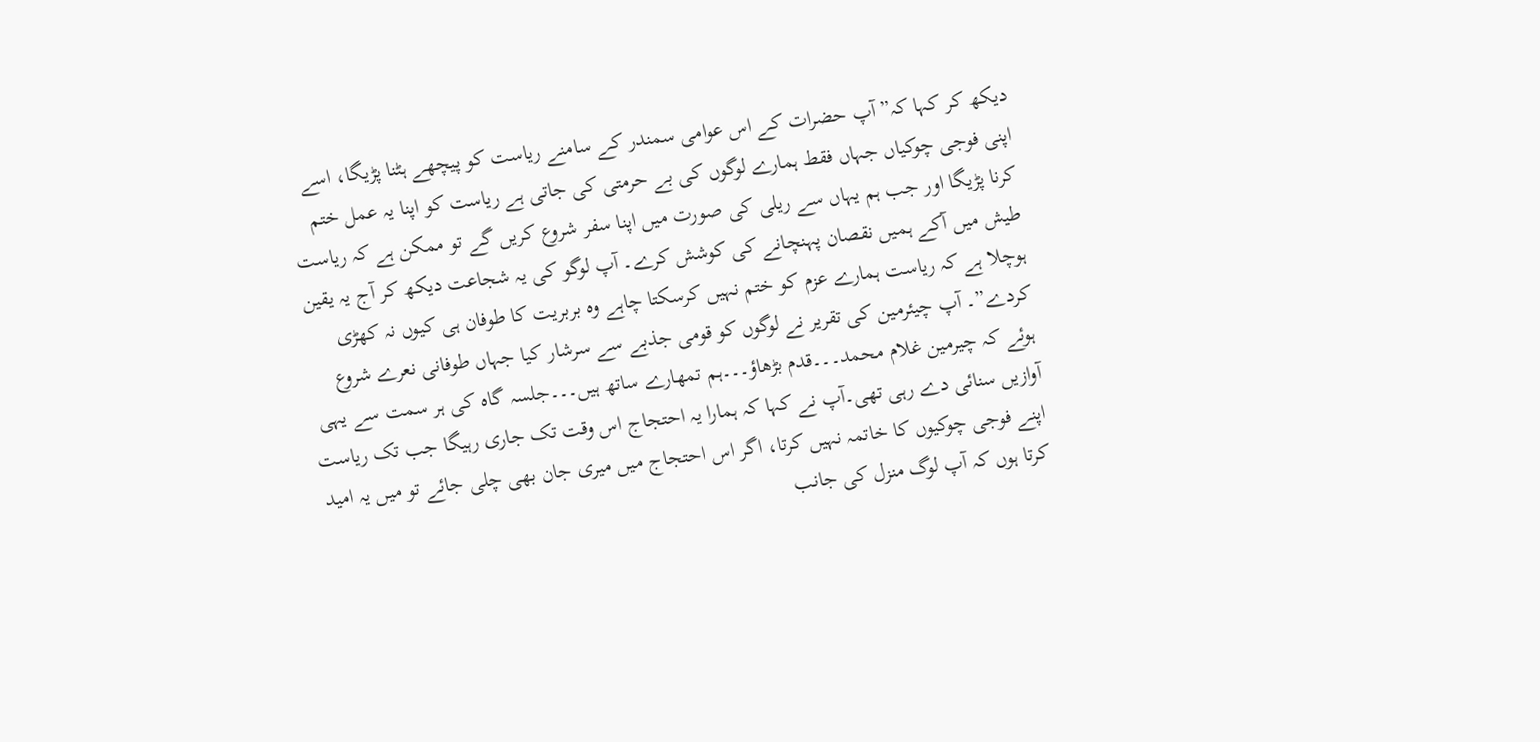دیکھ کر کہا کہ” آپ حضرات کے اس عوامی سمندر کے سامنے ریاست کو پیچھے ہٹنا پڑیگا، اسے اپنی فوجی چوکیاں جہاں فقط ہمارے لوگوں کی بے حرمتی کی جاتی ہے ریاست کو اپنا یہ عمل ختم کرنا پڑیگا اور جب ہم یہاں سے ریلی کی صورت میں اپنا سفر شروع کریں گے تو ممکن ہے کہ ریاست طیش میں آکے ہمیں نقصان پہنچانے کی کوشش کرے۔ آپ لوگو کی یہ شجاعت دیکھ کر آج یہ یقین ہوچلا ہے کہ ریاست ہمارے عزم کو ختم نہیں کرسکتا چاہے وہ بربریت کا طوفان ہی کیوں نہ کھڑی کردے”۔ آپ چیئرمین کی تقریر نے لوگوں کو قومی جذبے سے سرشار کیا جہاں طوفانی نعرے شروع ہوئے کہ چیرمین غلام محمد۔۔۔قدم بڑھاؤ۔۔۔ہم تمھارے ساتھ ہیں۔۔۔جلسہ گاہ کی ہر سمت سے یہی آوازیں سنائی دے رہی تھی۔آپ نے کہا کہ ہمارا یہ احتجاج اس وقت تک جاری رہیگا جب تک ریاست اپنے فوجی چوکیوں کا خاتمہ نہیں کرتا، اگر اس احتجاج میں میری جان بھی چلی جائے تو میں یہ امید کرتا ہوں کہ آپ لوگ منزل کی جانب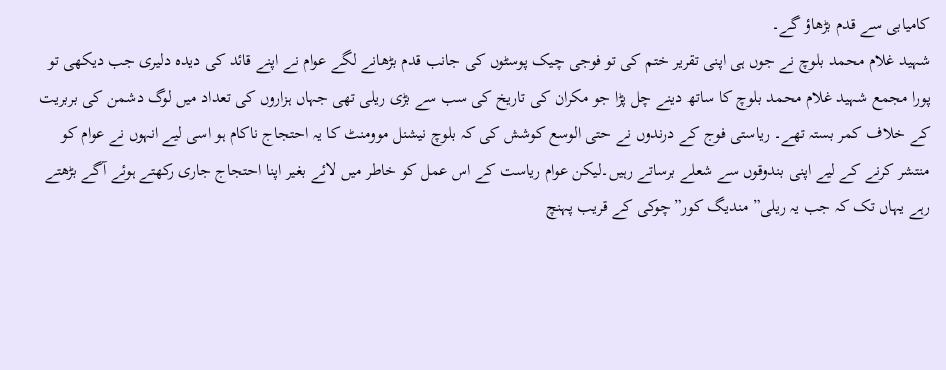کامیابی سے قدم بڑھاؤ گے۔
شہید غلام محمد بلوچ نے جوں ہی اپنی تقریر ختم کی تو فوجی چیک پوسٹوں کی جانب قدم بڑھانے لگے عوام نے اپنے قائد کی دیدہ دلیری جب دیکھی تو پورا مجمع شہید غلام محمد بلوچ کا ساتھ دینے چل پڑا جو مکران کی تاریخ کی سب سے بڑی ریلی تھی جہاں ہزاروں کی تعداد میں لوگ دشمن کی بربریت کے خلاف کمر بستہ تھے۔ ریاستی فوج کے درندوں نے حتی الوسع کوشش کی کہ بلوچ نیشنل موومنٹ کا یہ احتجاج ناکام ہو اسی لیے انہوں نے عوام کو منتشر کرنے کے لیے اپنی بندوقوں سے شعلے برساتے رہیں۔لیکن عوام ریاست کے اس عمل کو خاطر میں لائے بغیر اپنا احتجاج جاری رکھتے ہوئے آگے بڑھتے رہے یہاں تک کہ جب یہ ریلی” مندیگ کور”چوکی کے قریب پہنچ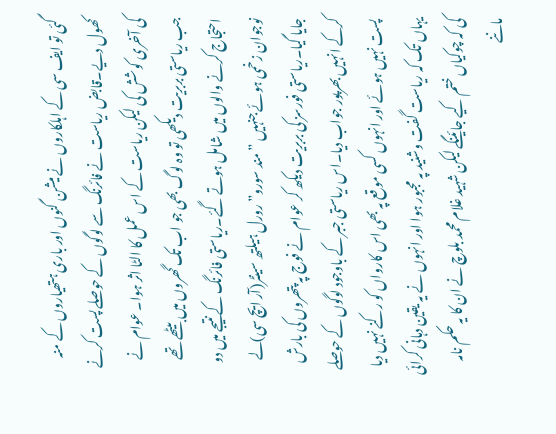گئی تو ایف سی کے اہلکاروں نے میشن گنوں اور باری ہتھیاروں کے منہ کھول دیے۔قابض ریاست نے فائرنگ سے لوگوں کے حوصلے پست کرنے کی آخری کوشش کی لیکن ریاست کے اس عمل کا الٹا اثر ہوا۔ عوام نے جب ریاستی بربریت دیکھی تو وہ لوگ بھی جو اب تک گھروں میں بیٹھے تھے احتجاج کرنے والوں میں شامل ہوتے گئے۔ریاستی فائرنگ کے نتیجے میں دو نوجوان زخمی ہوئے جنہیں ”مند سورو” رورل ہیلتھ سینٹر(آر ایچ سی)لے جایا گیا۔ریاستی فورسز کی بربریت دیکھ کر عوام نے فوج پہ پتھروں کی بارش کرکے انہیں بھرپور جواب دیا۔اس ریاستی جبر کے باوجود لوگوں کے حوصلے پست نہیں ہوئے اور انہوں کسی موقع پہ بھی اس کارواں کو رکنے نہیں دیا یہاں تک کہ ریاست گفت وشنید پہ مجبور ہوا اور انہوں نے یہ یقین دہانی کرائی کی کہ چوکیاں ختم کیے جائینگے لیکن شہید غلام محمد بلوچ نے ان کا یہ حکم نامہ ماننے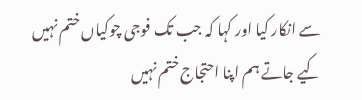سے انکار کیا اور کہا کہ جب تک فوجی چوکیاں ختم نہیں کیے جاتے ہم اپنا احتجاج ختم نہیں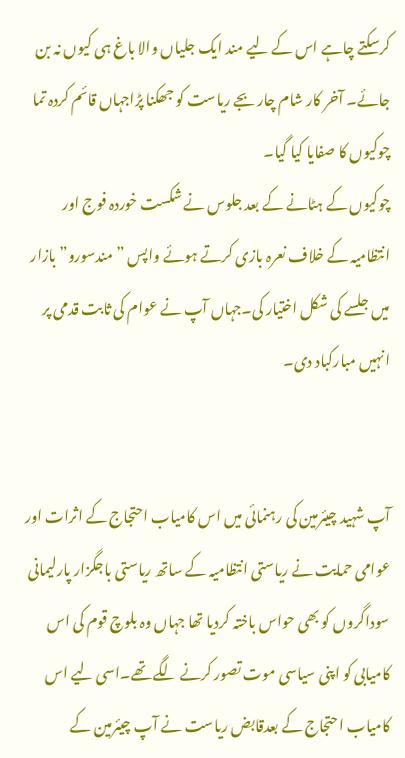کرسکتے چاہے اس کے لیے مند ایک جلیاں والا باغ ہی کیوں نہ بن جائے۔ آخر کار شام چار بجے ریاست کو جھکنا پڑاجہاں قائم کردہ تما چوکیوں کا صفایا کیا گیا۔
چوکیوں کے ہٹانے کے بعد جلوس نے شکست خوردہ فوج اور انتظامیہ کے خلاف نعرہ بازی کرتے ہوئے واپس ”مندسورو”بازار میں جلسے کی شکل اختیار کی۔جہاں آپ نے عوام کی ثابت قدمی پر انہیں مبارکباد دی۔


آپ شہید چیئرمین کی رہنمائی میں اس کامیاب احتجاج کے اثرات اور عوامی حمایت نے ریاستی انتظامیہ کے ساتھ ریاستی باجگزار پارلیمانی سوداگروں کو بھی حواس باختہ کردیا تھا جہاں وہ بلوچ قوم کی اس کامیابی کو اپنی سیاسی موت تصور کرنے لگے تھے۔اسی لیے اس کامیاب احتجاج کے بعدقابض ریاست نے آپ چیئرمین کے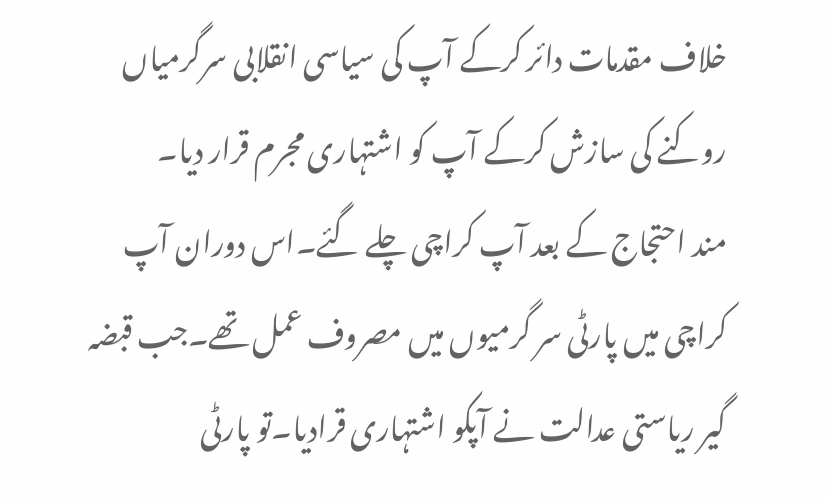خلاف مقدمات دائر کرکے آپ کی سیاسی انقلابی سرگرمیاں روکنے کی سازش کرکے آپ کو اشتہاری مجرم قرار دیا۔
مند احتجاج کے بعد آپ کراچی چلے گئے۔اس دوران آپ کراچی میں پارٹی سر گرمیوں میں مصروف عمل تھے۔جب قبضہ گیر ریاستی عدالت نے آپکو اشتہاری قرادیا۔تو پارٹی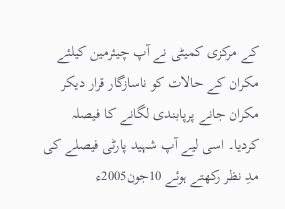کے مرکزی کمیٹی نے آپ چیئرمین کیلئے مکران کے حالات کو ناسازگار قرار دیکر مکران جانے پرپابندی لگانے کا فیصلہ کردیا۔ اسی لیے آپ شہید پارٹی فیصلے کی مدِ نظر رکھتے ہوئے 10جون2005ء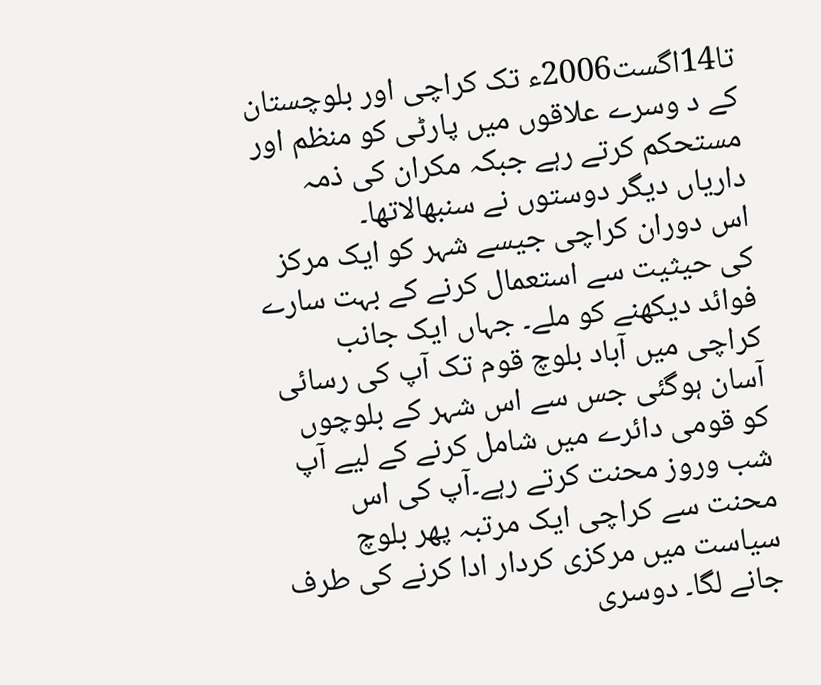تا14اگست2006ء تک کراچی اور بلوچستان کے د وسرے علاقوں میں پارٹی کو منظم اور مستحکم کرتے رہے جبکہ مکران کی ذمہ داریاں دیگر دوستوں نے سنبھالاتھا۔
اس دوران کراچی جیسے شہر کو ایک مرکز کی حیثیت سے استعمال کرنے کے بہت سارے فوائد دیکھنے کو ملے۔ جہاں ایک جانب کراچی میں آباد بلوچ قوم تک آپ کی رسائی آسان ہوگئی جس سے اس شہر کے بلوچوں کو قومی دائرے میں شامل کرنے کے لیے آپ شب وروز محنت کرتے رہے۔آپ کی اس محنت سے کراچی ایک مرتبہ پھر بلوچ سیاست میں مرکزی کردار ادا کرنے کی طرف جانے لگا۔ دوسری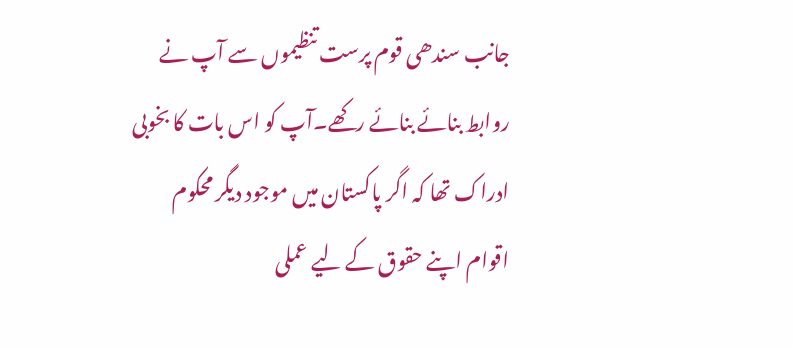جانب سندھی قوم پرست تنظیموں سے آپ نے روابط بنائے بنائے رکھے۔آپ کو اس بات کا بخوبی ادراک تھا کہ اگر پاکستان میں موجود دیگر محکوم اقوام اپنے حقوق کے لیے عملی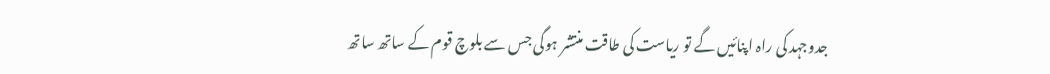جدوجہد کی راہ اپنائیں گے تو ریاست کی طاقت منتشر ہوگی جس سے بلوچ قوم کے ساتھ ساتھ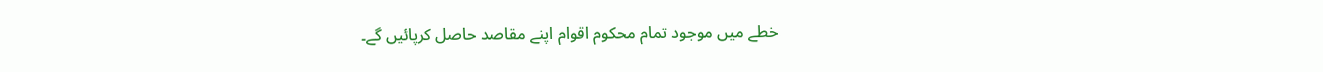خطے میں موجود تمام محکوم اقوام اپنے مقاصد حاصل کرپائیں گے۔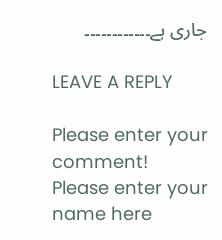جاری ہے۔۔۔۔۔۔۔۔۔۔۔۔

LEAVE A REPLY

Please enter your comment!
Please enter your name here